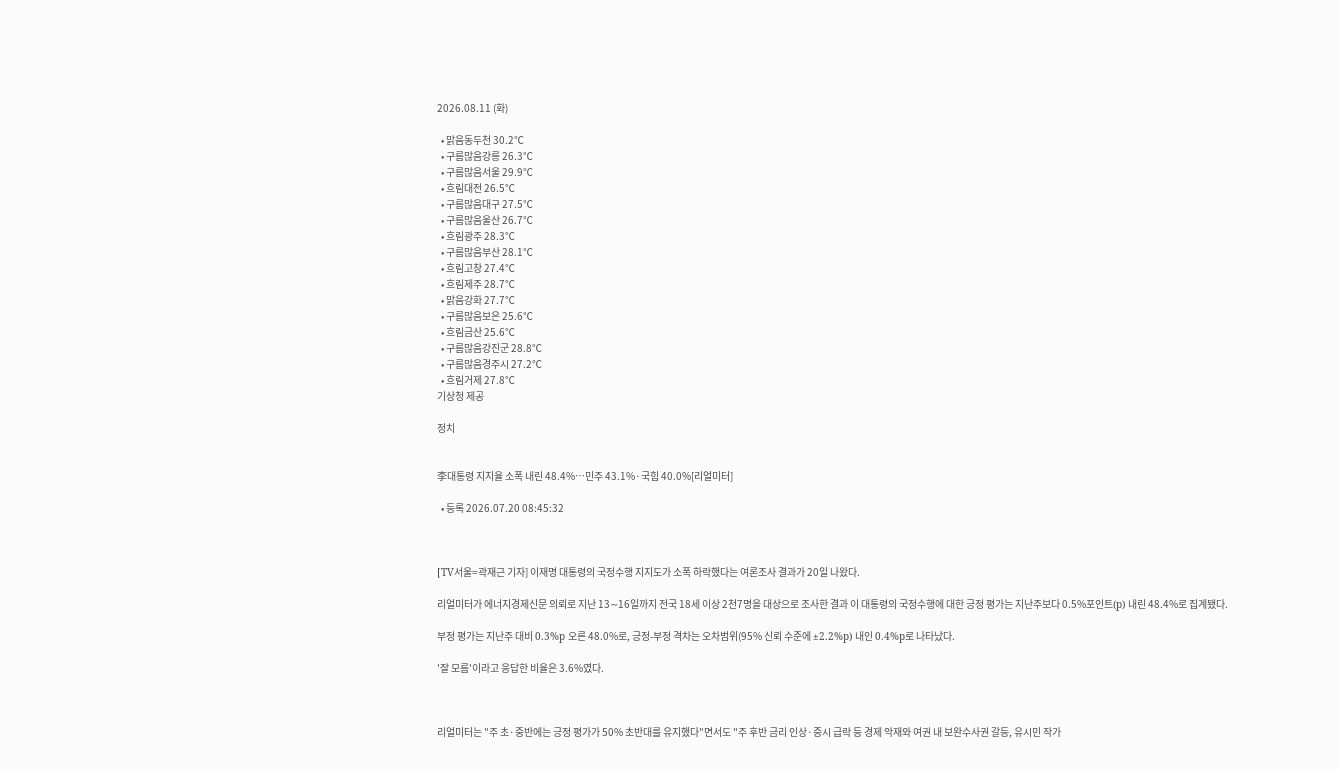2026.08.11 (화)

  • 맑음동두천 30.2℃
  • 구름많음강릉 26.3℃
  • 구름많음서울 29.9℃
  • 흐림대전 26.5℃
  • 구름많음대구 27.5℃
  • 구름많음울산 26.7℃
  • 흐림광주 28.3℃
  • 구름많음부산 28.1℃
  • 흐림고창 27.4℃
  • 흐림제주 28.7℃
  • 맑음강화 27.7℃
  • 구름많음보은 25.6℃
  • 흐림금산 25.6℃
  • 구름많음강진군 28.8℃
  • 구름많음경주시 27.2℃
  • 흐림거제 27.8℃
기상청 제공

정치


李대통령 지지율 소폭 내린 48.4%…민주 43.1%·국힘 40.0%[리얼미터]

  • 등록 2026.07.20 08:45:32



[TV서울=곽재근 기자] 이재명 대통령의 국정수행 지지도가 소폭 하락했다는 여론조사 결과가 20일 나왔다.

리얼미터가 에너지경제신문 의뢰로 지난 13∼16일까지 전국 18세 이상 2천7명을 대상으로 조사한 결과 이 대통령의 국정수행에 대한 긍정 평가는 지난주보다 0.5%포인트(p) 내린 48.4%로 집계됐다.

부정 평가는 지난주 대비 0.3%p 오른 48.0%로, 긍정-부정 격차는 오차범위(95% 신뢰 수준에 ±2.2%p) 내인 0.4%p로 나타났다.

'잘 모름'이라고 응답한 비율은 3.6%였다.



리얼미터는 "주 초·중반에는 긍정 평가가 50% 초반대를 유지했다"면서도 "주 후반 금리 인상·증시 급락 등 경제 악재와 여권 내 보완수사권 갈등, 유시민 작가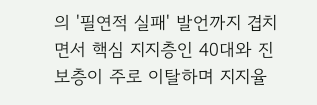의 '필연적 실패' 발언까지 겹치면서 핵심 지지층인 40대와 진보층이 주로 이탈하며 지지율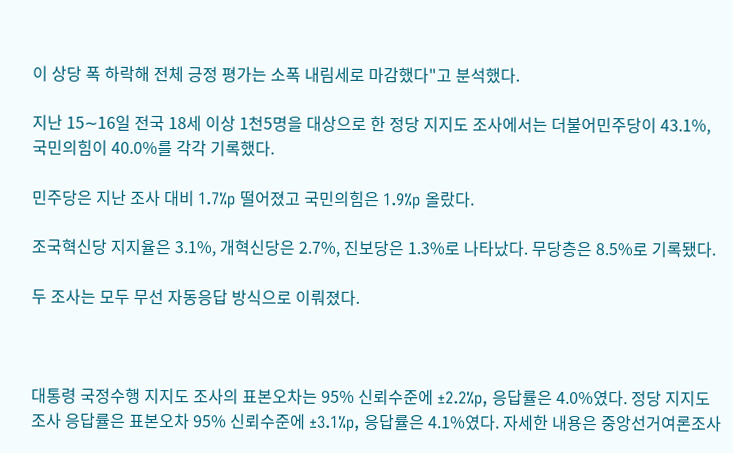이 상당 폭 하락해 전체 긍정 평가는 소폭 내림세로 마감했다"고 분석했다.

지난 15∼16일 전국 18세 이상 1천5명을 대상으로 한 정당 지지도 조사에서는 더불어민주당이 43.1%, 국민의힘이 40.0%를 각각 기록했다.

민주당은 지난 조사 대비 1.7%p 떨어졌고 국민의힘은 1.9%p 올랐다.

조국혁신당 지지율은 3.1%, 개혁신당은 2.7%, 진보당은 1.3%로 나타났다. 무당층은 8.5%로 기록됐다.

두 조사는 모두 무선 자동응답 방식으로 이뤄졌다.



대통령 국정수행 지지도 조사의 표본오차는 95% 신뢰수준에 ±2.2%p, 응답률은 4.0%였다. 정당 지지도 조사 응답률은 표본오차 95% 신뢰수준에 ±3.1%p, 응답률은 4.1%였다. 자세한 내용은 중앙선거여론조사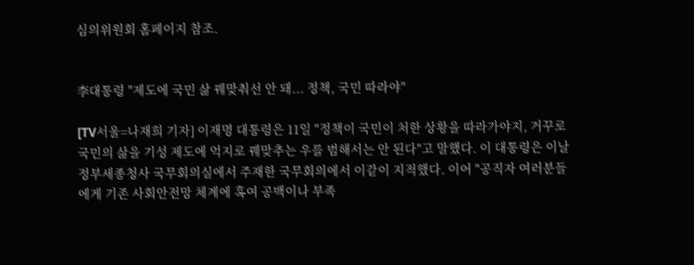심의위원회 홈페이지 참조.


李대통령 "제도에 국민 삶 꿰맞춰선 안 돼... 정책, 국민 따라야"

[TV서울=나재희 기자] 이재명 대통령은 11일 "정책이 국민이 처한 상황을 따라가야지, 거꾸로 국민의 삶을 기성 제도에 억지로 꿰맞추는 우를 범해서는 안 된다"고 말했다. 이 대통령은 이날 정부세종청사 국무회의실에서 주재한 국무회의에서 이같이 지적했다. 이어 "공직자 여러분들에게 기존 사회안전망 체계에 혹여 공백이나 부족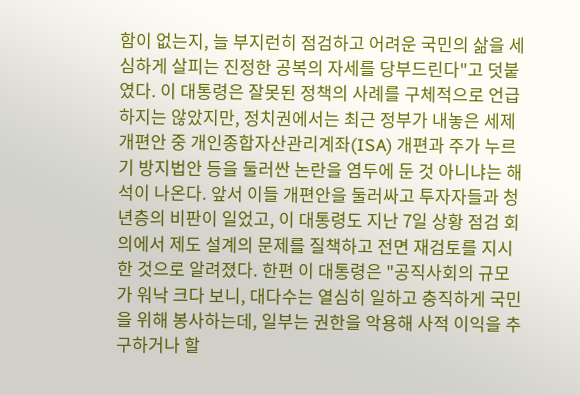함이 없는지, 늘 부지런히 점검하고 어려운 국민의 삶을 세심하게 살피는 진정한 공복의 자세를 당부드린다"고 덧붙였다. 이 대통령은 잘못된 정책의 사례를 구체적으로 언급하지는 않았지만, 정치권에서는 최근 정부가 내놓은 세제 개편안 중 개인종합자산관리계좌(ISA) 개편과 주가 누르기 방지법안 등을 둘러싼 논란을 염두에 둔 것 아니냐는 해석이 나온다. 앞서 이들 개편안을 둘러싸고 투자자들과 청년층의 비판이 일었고, 이 대통령도 지난 7일 상황 점검 회의에서 제도 설계의 문제를 질책하고 전면 재검토를 지시한 것으로 알려졌다. 한편 이 대통령은 "공직사회의 규모가 워낙 크다 보니, 대다수는 열심히 일하고 충직하게 국민을 위해 봉사하는데, 일부는 권한을 악용해 사적 이익을 추구하거나 할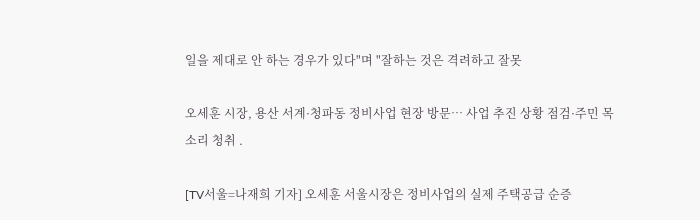일을 제대로 안 하는 경우가 있다"며 "잘하는 것은 격려하고 잘못

오세훈 시장, 용산 서계·청파동 정비사업 현장 방문… 사업 추진 상황 점검·주민 목소리 청취 .

[TV서울=나재희 기자] 오세훈 서울시장은 정비사업의 실제 주택공급 순증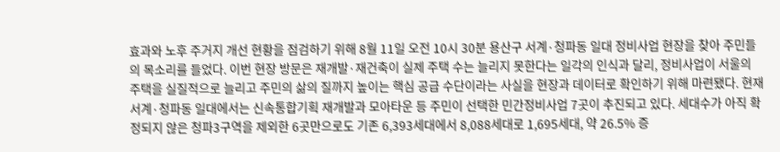효과와 노후 주거지 개선 현황을 점검하기 위해 8월 11일 오전 10시 30분 용산구 서계·청파동 일대 정비사업 현장을 찾아 주민들의 목소리를 들었다. 이번 현장 방문은 재개발·재건축이 실제 주택 수는 늘리지 못한다는 일각의 인식과 달리, 정비사업이 서울의 주택을 실질적으로 늘리고 주민의 삶의 질까지 높이는 핵심 공급 수단이라는 사실을 현장과 데이터로 확인하기 위해 마련됐다. 현재 서계·청파동 일대에서는 신속통합기획 재개발과 모아타운 등 주민이 선택한 민간정비사업 7곳이 추진되고 있다. 세대수가 아직 확정되지 않은 청파3구역을 제외한 6곳만으로도 기존 6,393세대에서 8,088세대로 1,695세대, 약 26.5% 증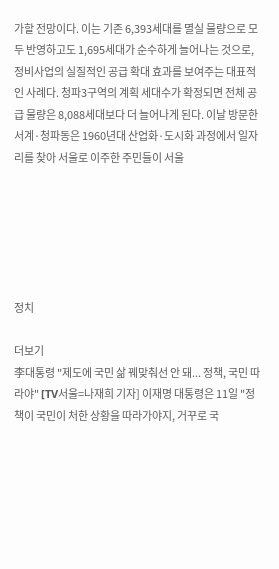가할 전망이다. 이는 기존 6,393세대를 멸실 물량으로 모두 반영하고도 1,695세대가 순수하게 늘어나는 것으로, 정비사업의 실질적인 공급 확대 효과를 보여주는 대표적인 사례다. 청파3구역의 계획 세대수가 확정되면 전체 공급 물량은 8,088세대보다 더 늘어나게 된다. 이날 방문한 서계·청파동은 1960년대 산업화·도시화 과정에서 일자리를 찾아 서울로 이주한 주민들이 서울






정치

더보기
李대통령 "제도에 국민 삶 꿰맞춰선 안 돼... 정책, 국민 따라야" [TV서울=나재희 기자] 이재명 대통령은 11일 "정책이 국민이 처한 상황을 따라가야지, 거꾸로 국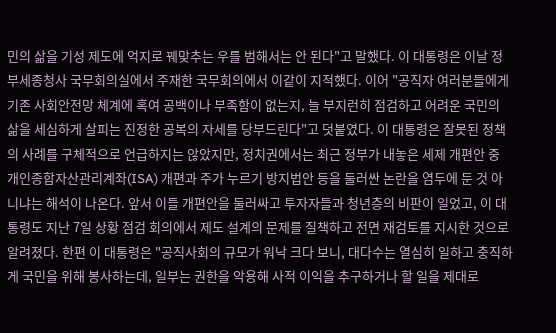민의 삶을 기성 제도에 억지로 꿰맞추는 우를 범해서는 안 된다"고 말했다. 이 대통령은 이날 정부세종청사 국무회의실에서 주재한 국무회의에서 이같이 지적했다. 이어 "공직자 여러분들에게 기존 사회안전망 체계에 혹여 공백이나 부족함이 없는지, 늘 부지런히 점검하고 어려운 국민의 삶을 세심하게 살피는 진정한 공복의 자세를 당부드린다"고 덧붙였다. 이 대통령은 잘못된 정책의 사례를 구체적으로 언급하지는 않았지만, 정치권에서는 최근 정부가 내놓은 세제 개편안 중 개인종합자산관리계좌(ISA) 개편과 주가 누르기 방지법안 등을 둘러싼 논란을 염두에 둔 것 아니냐는 해석이 나온다. 앞서 이들 개편안을 둘러싸고 투자자들과 청년층의 비판이 일었고, 이 대통령도 지난 7일 상황 점검 회의에서 제도 설계의 문제를 질책하고 전면 재검토를 지시한 것으로 알려졌다. 한편 이 대통령은 "공직사회의 규모가 워낙 크다 보니, 대다수는 열심히 일하고 충직하게 국민을 위해 봉사하는데, 일부는 권한을 악용해 사적 이익을 추구하거나 할 일을 제대로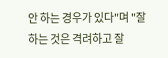안 하는 경우가 있다"며 "잘하는 것은 격려하고 잘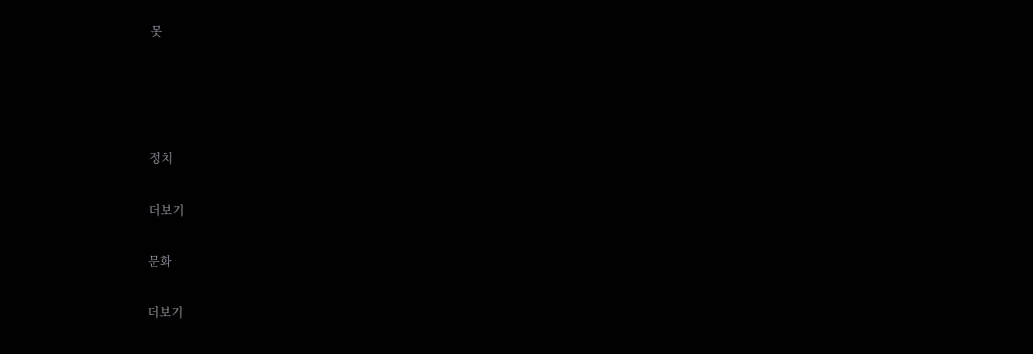못




정치

더보기

문화

더보기